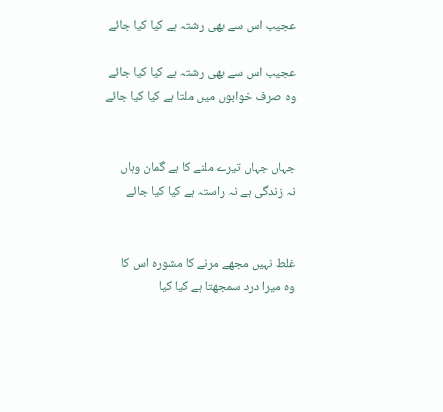عجیب اس سے بھی رشتہ ہے کیا کیا جائے

عجیب اس سے بھی رشتہ ہے کیا کیا جائے
وہ صرف خوابوں میں ملتا ہے کیا کیا جائے


جہاں جہاں تیرے ملنے کا ہے گمان وہاں
نہ زندگی ہے نہ راستہ ہے کیا کیا جائے


غلط نہیں مجھے مرنے کا مشورہ اس کا
وہ میرا درد سمجھتا ہے کیا کیا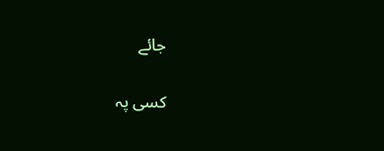جائے


کسی پہ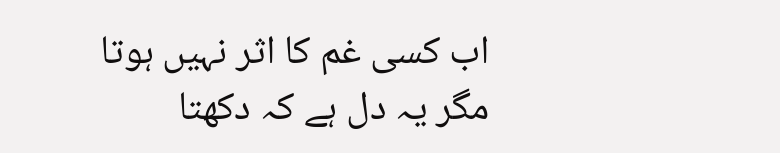اب کسی غم کا اثر نہیں ہوتا
مگر یہ دل ہے کہ دکھتا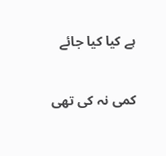ہے کیا کیا جائے


کمی نہ کی تھی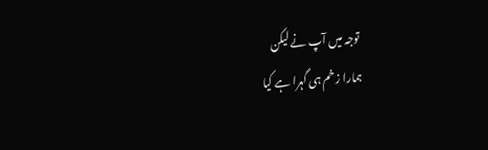توجہ میں آپ نے لیکن
ہمارا زخم ہی گہرا ہے کیا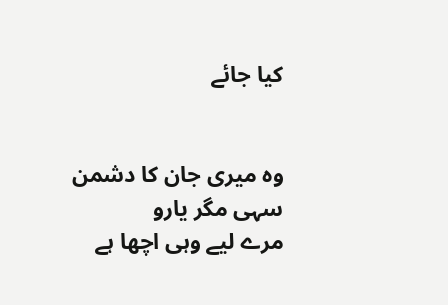کیا جائے


وہ میری جان کا دشمن سہی مگر یارو
مرے لیے وہی اچھا ہے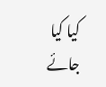کیا کیا جائے